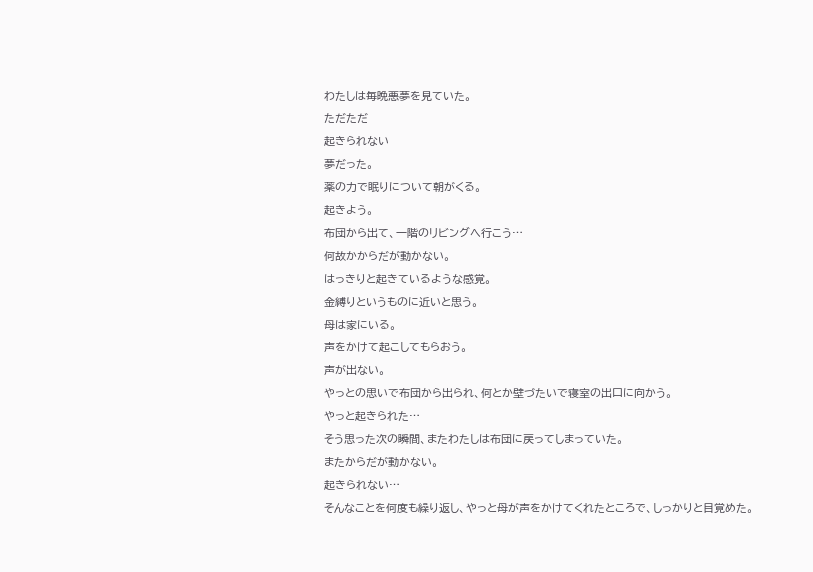わたしは毎晩悪夢を見ていた。
ただただ
起きられない
夢だった。
薬の力で眠りについて朝がくる。
起きよう。
布団から出て、一階のリビングへ行こう…
何故かからだが動かない。
はっきりと起きているような感覚。
金縛りというものに近いと思う。
母は家にいる。
声をかけて起こしてもらおう。
声が出ない。
やっとの思いで布団から出られ、何とか壁づたいで寝室の出口に向かう。
やっと起きられた…
そう思った次の瞬間、またわたしは布団に戻ってしまっていた。
またからだが動かない。
起きられない…
そんなことを何度も繰り返し、やっと母が声をかけてくれたところで、しっかりと目覚めた。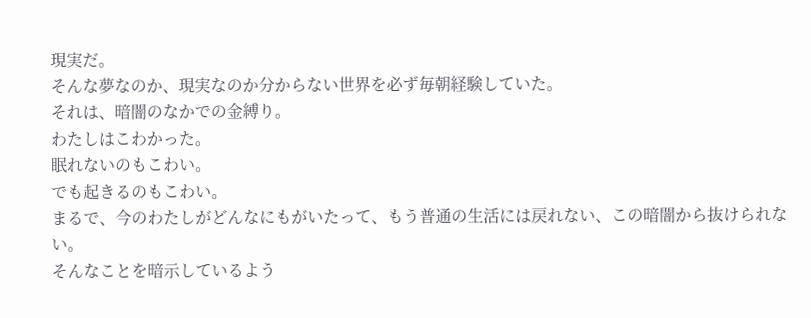現実だ。
そんな夢なのか、現実なのか分からない世界を必ず毎朝経験していた。
それは、暗闇のなかでの金縛り。
わたしはこわかった。
眠れないのもこわい。
でも起きるのもこわい。
まるで、今のわたしがどんなにもがいたって、もう普通の生活には戻れない、この暗闇から抜けられない。
そんなことを暗示しているよう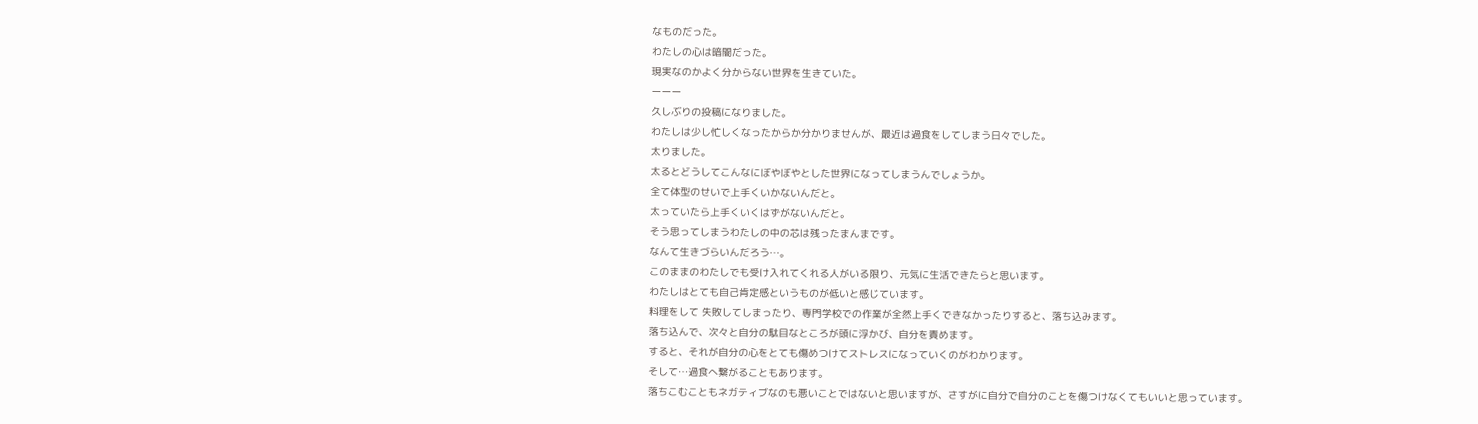なものだった。
わたしの心は暗闇だった。
現実なのかよく分からない世界を生きていた。
ーーー
久しぶりの投稿になりました。
わたしは少し忙しくなったからか分かりませんが、最近は過食をしてしまう日々でした。
太りました。
太るとどうしてこんなにぼやぼやとした世界になってしまうんでしょうか。
全て体型のせいで上手くいかないんだと。
太っていたら上手くいくはずがないんだと。
そう思ってしまうわたしの中の芯は残ったまんまです。
なんて生きづらいんだろう…。
このままのわたしでも受け入れてくれる人がいる限り、元気に生活できたらと思います。
わたしはとても自己肯定感というものが低いと感じています。
料理をして 失敗してしまったり、専門学校での作業が全然上手くできなかったりすると、落ち込みます。
落ち込んで、次々と自分の駄目なところが頭に浮かび、自分を責めます。
すると、それが自分の心をとても傷めつけてストレスになっていくのがわかります。
そして…過食へ繋がることもあります。
落ちこむこともネガティブなのも悪いことではないと思いますが、さすがに自分で自分のことを傷つけなくてもいいと思っています。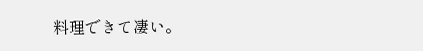料理できて凄い。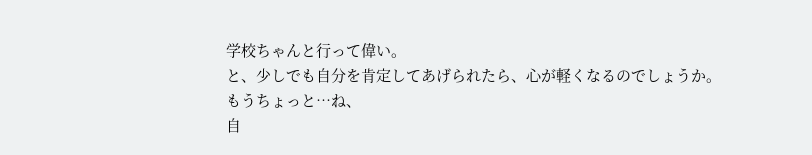学校ちゃんと行って偉い。
と、少しでも自分を肯定してあげられたら、心が軽くなるのでしょうか。
もうちょっと…ね、
自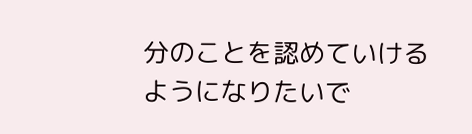分のことを認めていけるようになりたいで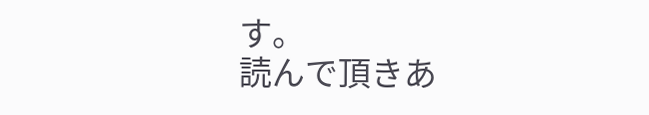す。
読んで頂きあ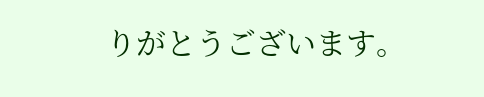りがとうございます。